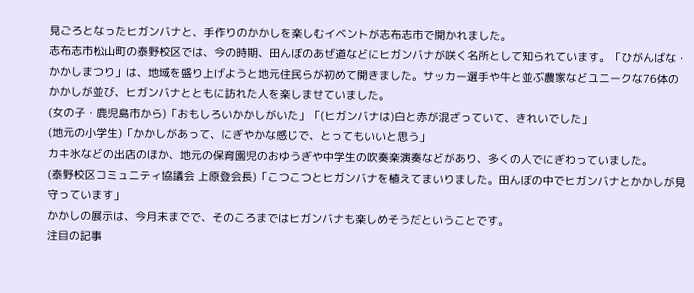見ごろとなったヒガンバナと、手作りのかかしを楽しむイベントが志布志市で開かれました。
志布志市松山町の泰野校区では、今の時期、田んぼのあぜ道などにヒガンバナが咲く名所として知られています。「ひがんばな・かかしまつり」は、地域を盛り上げようと地元住民らが初めて開きました。サッカー選手や牛と並ぶ農家などユニークな76体のかかしが並び、ヒガンバナとともに訪れた人を楽しませていました。
(女の子・鹿児島市から)「おもしろいかかしがいた」「(ヒガンバナは)白と赤が混ざっていて、きれいでした」
(地元の小学生)「かかしがあって、にぎやかな感じで、とってもいいと思う」
カキ氷などの出店のほか、地元の保育園児のおゆうぎや中学生の吹奏楽演奏などがあり、多くの人でにぎわっていました。
(泰野校区コミュニティ協議会 上原登会長)「こつこつとヒガンバナを植えてまいりました。田んぼの中でヒガンバナとかかしが見守っています」
かかしの展示は、今月末までで、そのころまではヒガンバナも楽しめそうだということです。
注目の記事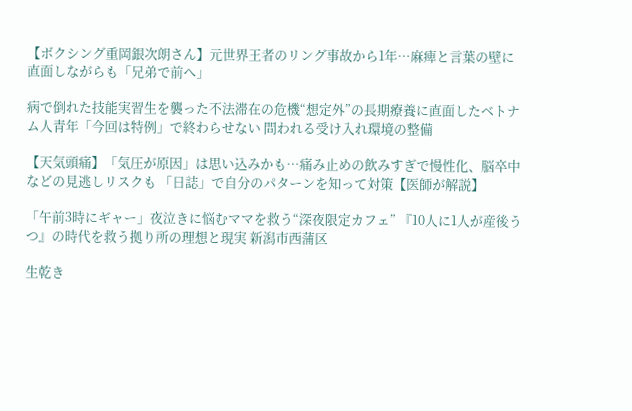【ボクシング重岡銀次朗さん】元世界王者のリング事故から1年…麻痺と言葉の壁に直面しながらも「兄弟で前へ」

病で倒れた技能実習生を襲った不法滞在の危機“想定外”の長期療養に直面したベトナム人青年「今回は特例」で終わらせない 問われる受け入れ環境の整備

【天気頭痛】「気圧が原因」は思い込みかも…痛み止めの飲みすぎで慢性化、脳卒中などの見逃しリスクも 「日誌」で自分のパターンを知って対策【医師が解説】

「午前3時にギャー」夜泣きに悩むママを救う“深夜限定カフェ” 『10人に1人が産後うつ』の時代を救う拠り所の理想と現実 新潟市西蒲区

生乾き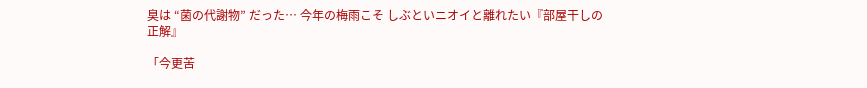臭は “菌の代謝物” だった… 今年の梅雨こそ しぶといニオイと離れたい『部屋干しの正解』

「今更苦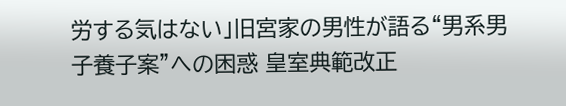労する気はない」旧宮家の男性が語る“男系男子養子案”への困惑 皇室典範改正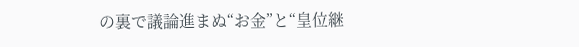の裏で議論進まぬ“お金”と“皇位継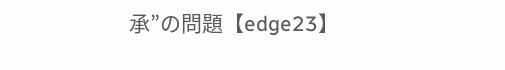承”の問題【edge23】